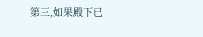第三,如果殿下已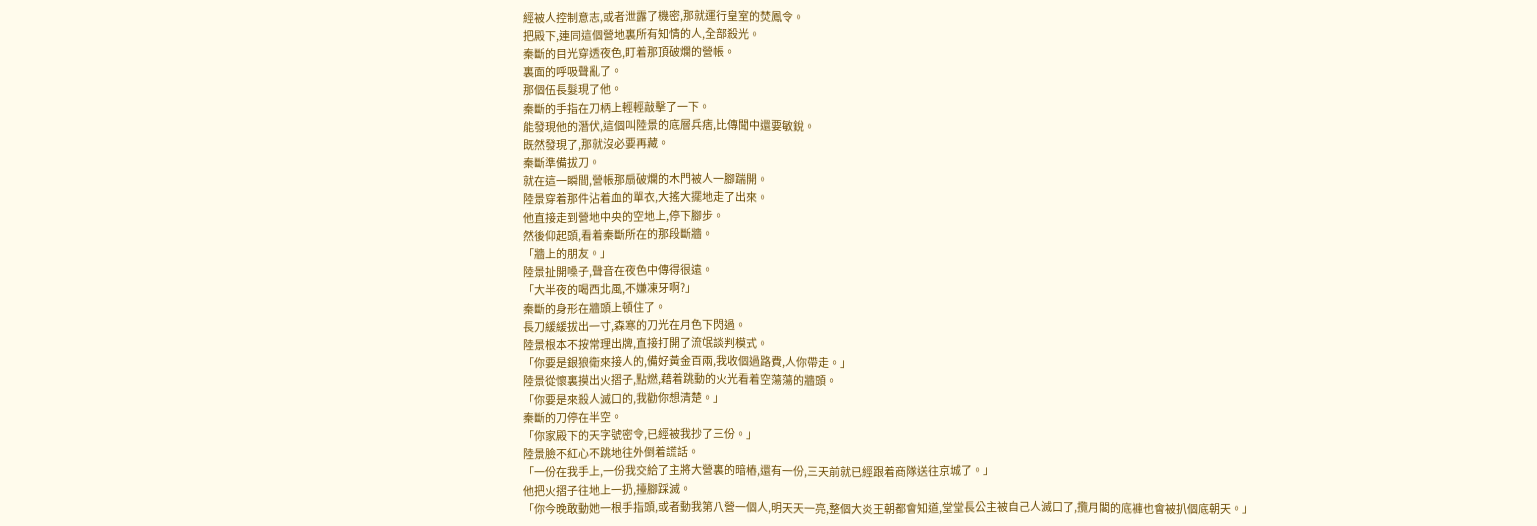經被人控制意志,或者泄露了機密,那就運行皇室的焚鳳令。
把殿下,連同這個營地裏所有知情的人,全部殺光。
秦斷的目光穿透夜色,盯着那頂破爛的營帳。
裏面的呼吸聲亂了。
那個伍長髮現了他。
秦斷的手指在刀柄上輕輕敲擊了一下。
能發現他的潛伏,這個叫陸景的底層兵痞,比傳聞中還要敏銳。
既然發現了,那就沒必要再藏。
秦斷準備拔刀。
就在這一瞬間,營帳那扇破爛的木門被人一腳踹開。
陸景穿着那件沾着血的單衣,大搖大擺地走了出來。
他直接走到營地中央的空地上,停下腳步。
然後仰起頭,看着秦斷所在的那段斷牆。
「牆上的朋友。」
陸景扯開嗓子,聲音在夜色中傳得很遠。
「大半夜的喝西北風,不嫌凍牙啊?」
秦斷的身形在牆頭上頓住了。
長刀緩緩拔出一寸,森寒的刀光在月色下閃過。
陸景根本不按常理出牌,直接打開了流氓談判模式。
「你要是銀狼衛來接人的,備好黃金百兩,我收個過路費,人你帶走。」
陸景從懷裏摸出火摺子,點燃,藉着跳動的火光看着空蕩蕩的牆頭。
「你要是來殺人滅口的,我勸你想清楚。」
秦斷的刀停在半空。
「你家殿下的天字號密令,已經被我抄了三份。」
陸景臉不紅心不跳地往外倒着謊話。
「一份在我手上,一份我交給了主將大營裏的暗樁,還有一份,三天前就已經跟着商隊送往京城了。」
他把火摺子往地上一扔,擡腳踩滅。
「你今晚敢動她一根手指頭,或者動我第八營一個人,明天天一亮,整個大炎王朝都會知道,堂堂長公主被自己人滅口了,攬月閣的底褲也會被扒個底朝天。」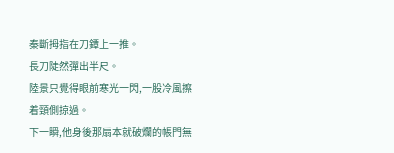秦斷拇指在刀鐔上一推。
長刀陡然彈出半尺。
陸景只覺得眼前寒光一閃,一股冷風擦着頸側掠過。
下一瞬,他身後那扇本就破爛的帳門無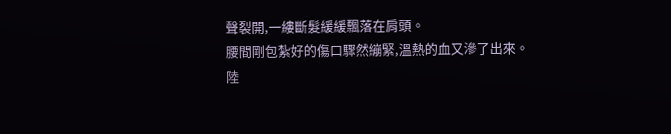聲裂開,一縷斷髮緩緩飄落在肩頭。
腰間剛包紮好的傷口驟然繃緊,溫熱的血又滲了出來。
陸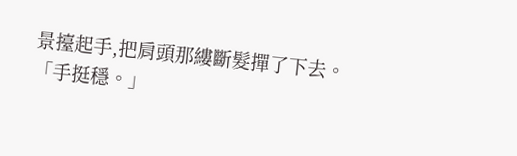景擡起手,把肩頭那縷斷髮撣了下去。
「手挺穩。」